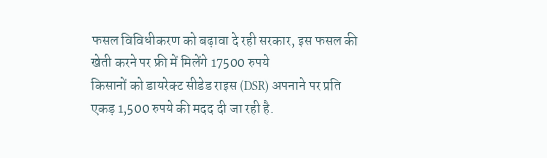फसल विविधीकरण को बढ़ावा दे रही सरकार, इस फसल की खेती करने पर फ्री में मिलेंगे 17500 रुपये
किसानों को डायरेक्ट सीडेड राइस (DSR) अपनाने पर प्रति एकड़ 1,500 रुपये की मदद दी जा रही है.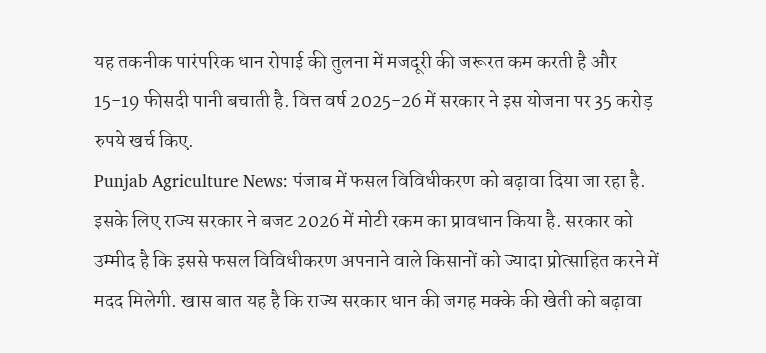यह तकनीक पारंपरिक धान रोपाई की तुलना में मजदूरी की जरूरत कम करती है और 15-19 फीसदी पानी बचाती है. वित्त वर्ष 2025-26 में सरकार ने इस योजना पर 35 करोड़ रुपये खर्च किए.
Punjab Agriculture News: पंजाब में फसल विविधीकरण को बढ़ावा दिया जा रहा है. इसके लिए राज्य सरकार ने बजट 2026 में मोटी रकम का प्रावधान किया है. सरकार को उम्मीद है कि इससे फसल विविधीकरण अपनाने वाले किसानों को ज्यादा प्रोत्साहित करने में मदद मिलेगी. खास बात यह है कि राज्य सरकार धान की जगह मक्के की खेती को बढ़ावा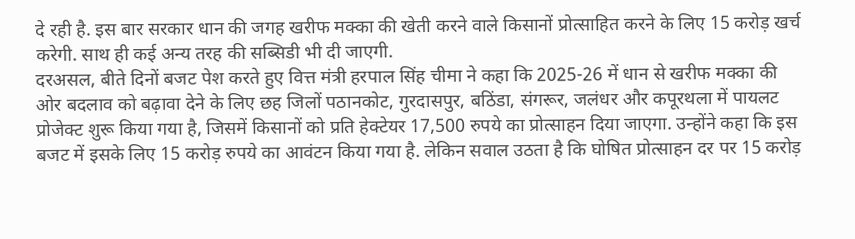दे रही है. इस बार सरकार धान की जगह खरीफ मक्का की खेती करने वाले किसानों प्रोत्साहित करने के लिए 15 करोड़ खर्च करेगी. साथ ही कई अन्य तरह की सब्सिडी भी दी जाएगी.
दरअसल, बीते दिनों बजट पेश करते हुए वित्त मंत्री हरपाल सिंह चीमा ने कहा कि 2025-26 में धान से खरीफ मक्का की ओर बदलाव को बढ़ावा देने के लिए छह जिलों पठानकोट, गुरदासपुर, बठिंडा, संगरूर, जलंधर और कपूरथला में पायलट प्रोजेक्ट शुरू किया गया है, जिसमें किसानों को प्रति हेक्टेयर 17,500 रुपये का प्रोत्साहन दिया जाएगा. उन्होंने कहा कि इस बजट में इसके लिए 15 करोड़ रुपये का आवंटन किया गया है. लेकिन सवाल उठता है कि घोषित प्रोत्साहन दर पर 15 करोड़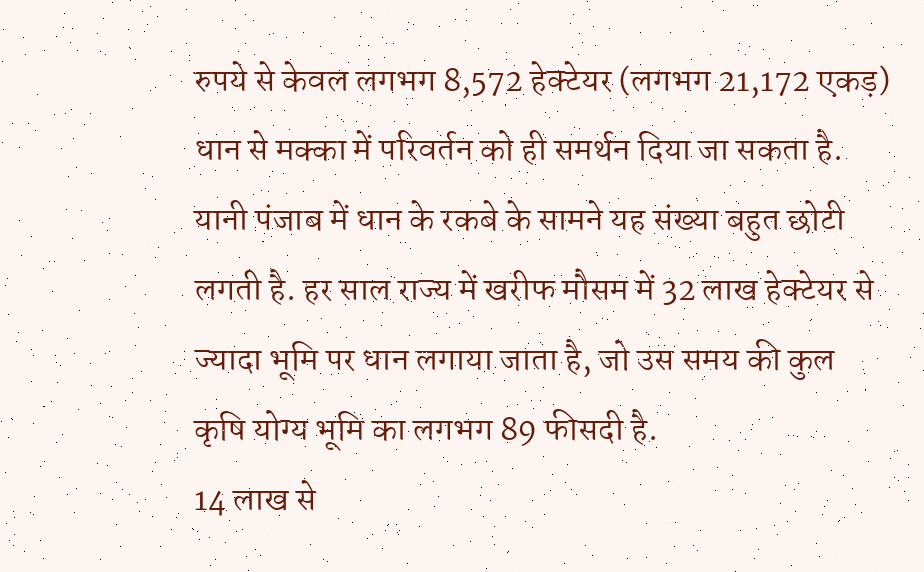रुपये से केवल लगभग 8,572 हेक्टेयर (लगभग 21,172 एकड़) धान से मक्का में परिवर्तन को ही समर्थन दिया जा सकता है. यानी पंजाब में धान के रकबे के सामने यह संख्या बहुत छोटी लगती है. हर साल राज्य में खरीफ मौसम में 32 लाख हेक्टेयर से ज्यादा भूमि पर धान लगाया जाता है, जो उस समय की कुल कृषि योग्य भूमि का लगभग 89 फीसदी है.
14 लाख से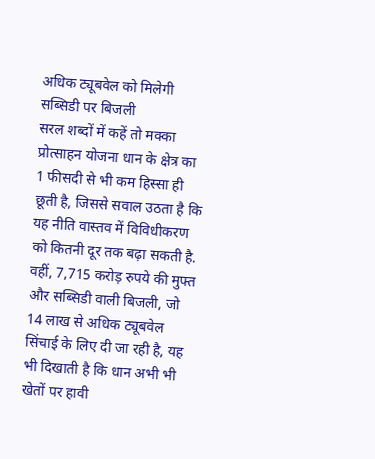अधिक ट्यूबवेल को मिलेगी सब्सिडी पर बिजली
सरल शब्दों में कहें तो मक्का प्रोत्साहन योजना धान के क्षेत्र का 1 फीसदी से भी कम हिस्सा ही छूती है, जिससे सवाल उठता है कि यह नीति वास्तव में विविधीकरण को कितनी दूर तक बढ़ा सकती है. वहीं, 7,715 करोड़ रुपये की मुफ्त और सब्सिडी वाली बिजली, जो 14 लाख से अधिक ट्यूबवेल सिंचाई के लिए दी जा रही है, यह भी दिखाती है कि धान अभी भी खेतों पर हावी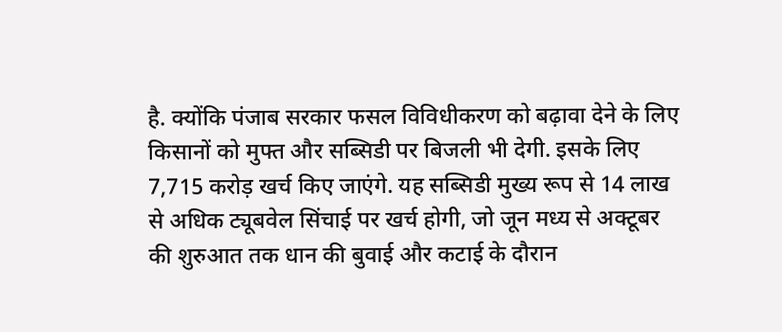है. क्योंकि पंजाब सरकार फसल विविधीकरण को बढ़ावा देने के लिए किसानों को मुफ्त और सब्सिडी पर बिजली भी देगी. इसके लिए 7,715 करोड़ खर्च किए जाएंगे. यह सब्सिडी मुख्य रूप से 14 लाख से अधिक ट्यूबवेल सिंचाई पर खर्च होगी, जो जून मध्य से अक्टूबर की शुरुआत तक धान की बुवाई और कटाई के दौरान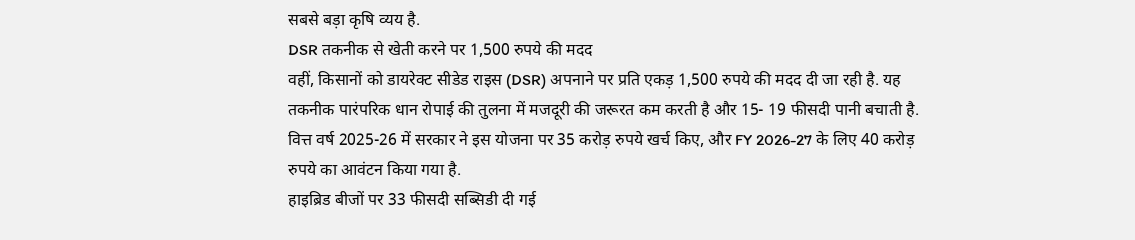सबसे बड़ा कृषि व्यय है.
DSR तकनीक से खेती करने पर 1,500 रुपये की मदद
वहीं, किसानों को डायरेक्ट सीडेड राइस (DSR) अपनाने पर प्रति एकड़ 1,500 रुपये की मदद दी जा रही है. यह तकनीक पारंपरिक धान रोपाई की तुलना में मजदूरी की जरूरत कम करती है और 15- 19 फीसदी पानी बचाती है. वित्त वर्ष 2025-26 में सरकार ने इस योजना पर 35 करोड़ रुपये खर्च किए, और FY 2026-27 के लिए 40 करोड़ रुपये का आवंटन किया गया है.
हाइब्रिड बीजों पर 33 फीसदी सब्सिडी दी गई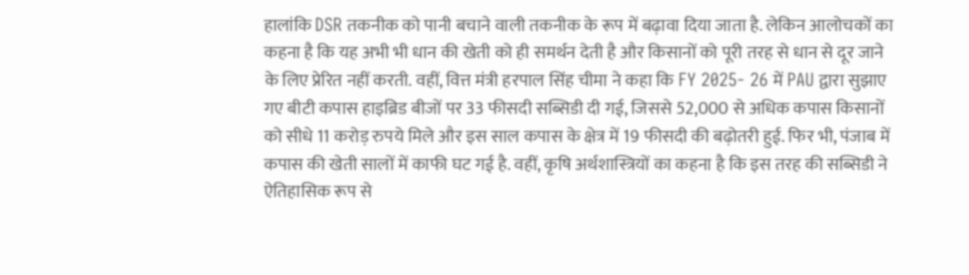हालांकि DSR तकनीक को पानी बचाने वाली तकनीक के रूप में बढ़ावा दिया जाता है. लेकिन आलोचकों का कहना है कि यह अभी भी धान की खेती को ही समर्थन देती है और किसानों को पूरी तरह से धान से दूर जाने के लिए प्रेरित नहीं करती. वहीं, वित्त मंत्री हरपाल सिंह चीमा ने कहा कि FY 2025- 26 में PAU द्वारा सुझाए गए बीटी कपास हाइब्रिड बीजों पर 33 फीसदी सब्सिडी दी गई, जिससे 52,000 से अधिक कपास किसानों को सीधे 11 करोड़ रुपये मिले और इस साल कपास के क्षेत्र में 19 फीसदी की बढ़ोतरी हुई. फिर भी, पंजाब में कपास की खेती सालों में काफी घट गई है. वहीं, कृषि अर्थशास्त्रियों का कहना है कि इस तरह की सब्सिडी ने ऐतिहासिक रूप से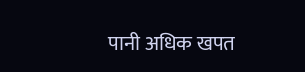पानी अधिक खपत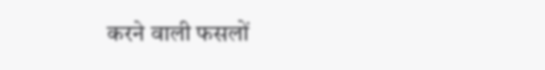करने वाली फसलों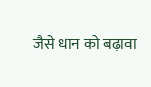जैसे धान को बढ़ावा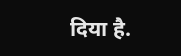दिया है.